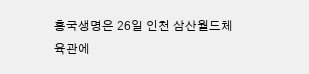흥국생명은 26일 인천 삼산월드체육관에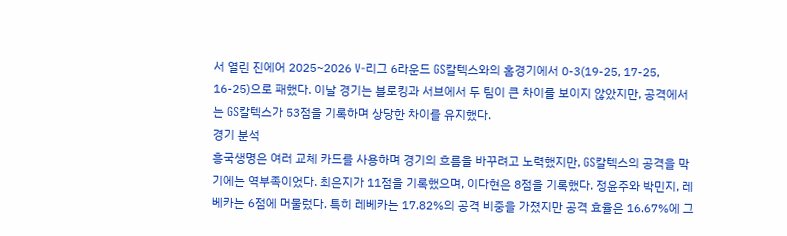서 열린 진에어 2025~2026 V-리그 6라운드 GS칼텍스와의 홈경기에서 0-3(19-25, 17-25, 16-25)으로 패했다. 이날 경기는 블로킹과 서브에서 두 팀이 큰 차이를 보이지 않았지만, 공격에서는 GS칼텍스가 53점을 기록하며 상당한 차이를 유지했다.
경기 분석
흥국생명은 여러 교체 카드를 사용하며 경기의 흐름을 바꾸려고 노력했지만, GS칼텍스의 공격을 막기에는 역부족이었다. 최은지가 11점을 기록했으며, 이다현은 8점을 기록했다. 정윤주와 박민지, 레베카는 6점에 머물렀다. 특히 레베카는 17.82%의 공격 비중을 가졌지만 공격 효율은 16.67%에 그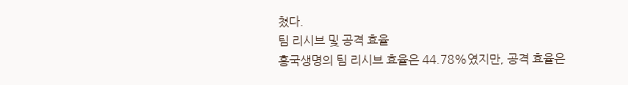쳤다.
팀 리시브 및 공격 효율
흥국생명의 팀 리시브 효율은 44.78%였지만, 공격 효율은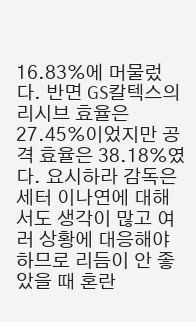16.83%에 머물렀다. 반면 GS칼텍스의 리시브 효율은 27.45%이었지만 공격 효율은 38.18%였다. 요시하라 감독은 세터 이나연에 대해서도 생각이 많고 여러 상황에 대응해야 하므로 리듬이 안 좋았을 때 혼란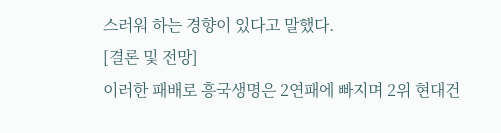스러워 하는 경향이 있다고 말했다.
[결론 및 전망]
이러한 패배로 흥국생명은 2연패에 빠지며 2위 현대건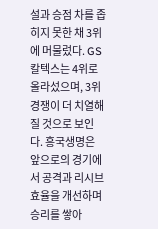설과 승점 차를 좁히지 못한 채 3위에 머물렀다. GS칼텍스는 4위로 올라섰으며, 3위 경쟁이 더 치열해질 것으로 보인다. 흥국생명은 앞으로의 경기에서 공격과 리시브 효율을 개선하며 승리를 쌓아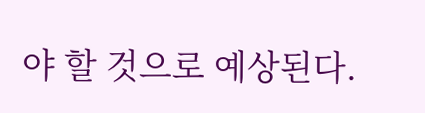야 할 것으로 예상된다.